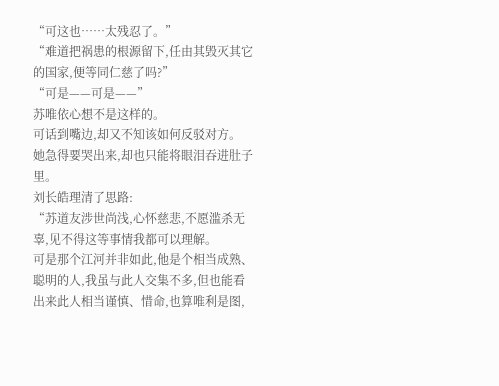“可这也……太残忍了。”
“难道把祸患的根源留下,任由其毁灭其它的国家,便等同仁慈了吗?”
“可是——可是——”
苏唯依心想不是这样的。
可话到嘴边,却又不知该如何反驳对方。
她急得要哭出来,却也只能将眼泪吞进肚子里。
刘长皓理清了思路:
“苏道友涉世尚浅,心怀慈悲,不愿滥杀无辜,见不得这等事情我都可以理解。
可是那个江河并非如此,他是个相当成熟、聪明的人,我虽与此人交集不多,但也能看出来此人相当谨慎、惜命,也算唯利是图,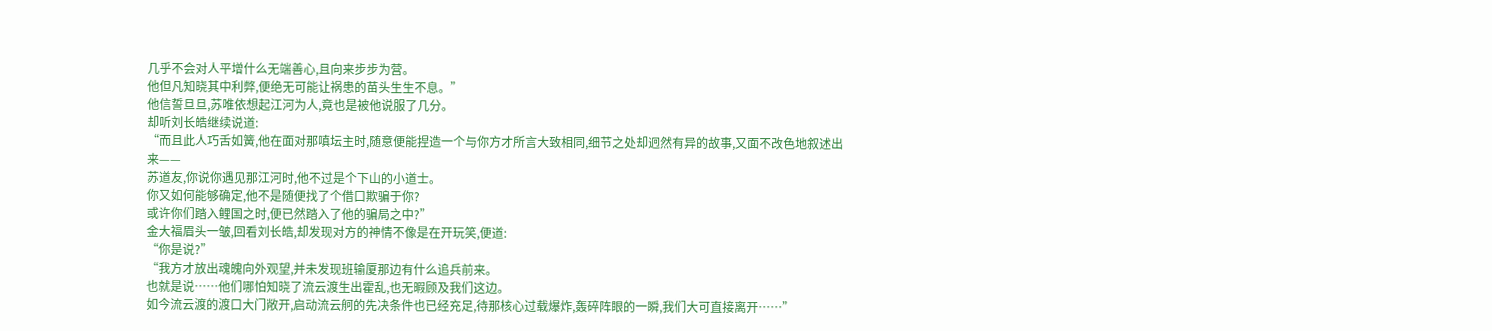几乎不会对人平增什么无端善心,且向来步步为营。
他但凡知晓其中利弊,便绝无可能让祸患的苗头生生不息。”
他信誓旦旦,苏唯依想起江河为人,竟也是被他说服了几分。
却听刘长皓继续说道:
“而且此人巧舌如簧,他在面对那嗔坛主时,随意便能捏造一个与你方才所言大致相同,细节之处却迥然有异的故事,又面不改色地叙述出来——
苏道友,你说你遇见那江河时,他不过是个下山的小道士。
你又如何能够确定,他不是随便找了个借口欺骗于你?
或许你们踏入鲤国之时,便已然踏入了他的骗局之中?”
金大福眉头一皱,回看刘长皓,却发现对方的神情不像是在开玩笑,便道:
“你是说?”
“我方才放出魂魄向外观望,并未发现班输厦那边有什么追兵前来。
也就是说……他们哪怕知晓了流云渡生出霍乱,也无暇顾及我们这边。
如今流云渡的渡口大门敞开,启动流云舸的先决条件也已经充足,待那核心过载爆炸,轰碎阵眼的一瞬,我们大可直接离开……”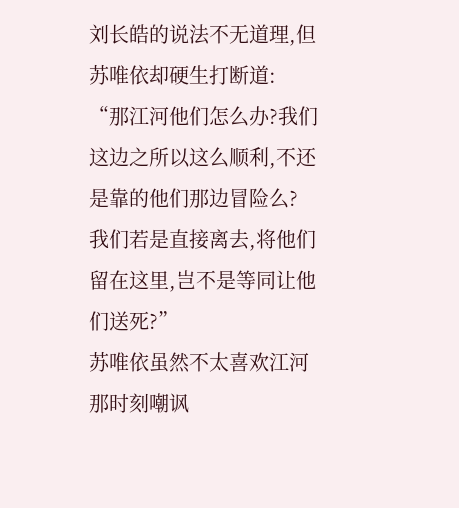刘长皓的说法不无道理,但苏唯依却硬生打断道:
“那江河他们怎么办?我们这边之所以这么顺利,不还是靠的他们那边冒险么?
我们若是直接离去,将他们留在这里,岂不是等同让他们送死?”
苏唯依虽然不太喜欢江河那时刻嘲讽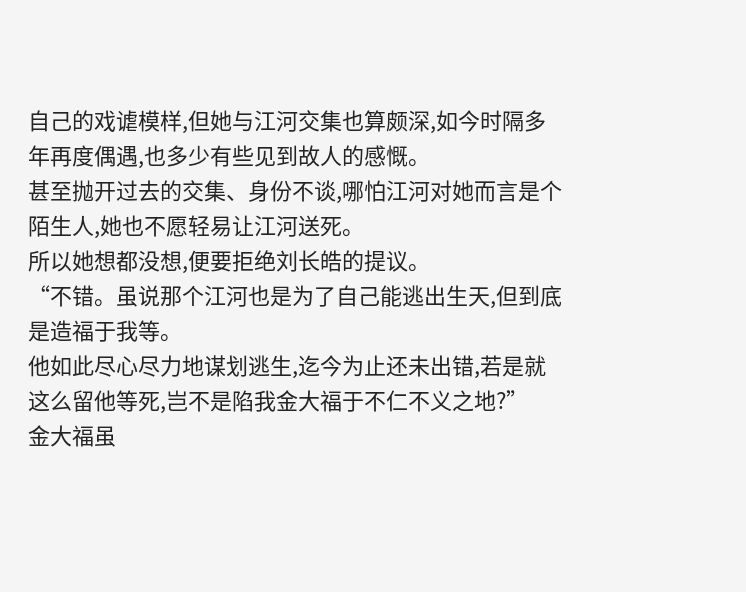自己的戏谑模样,但她与江河交集也算颇深,如今时隔多年再度偶遇,也多少有些见到故人的感慨。
甚至抛开过去的交集、身份不谈,哪怕江河对她而言是个陌生人,她也不愿轻易让江河送死。
所以她想都没想,便要拒绝刘长皓的提议。
“不错。虽说那个江河也是为了自己能逃出生天,但到底是造福于我等。
他如此尽心尽力地谋划逃生,迄今为止还未出错,若是就这么留他等死,岂不是陷我金大福于不仁不义之地?”
金大福虽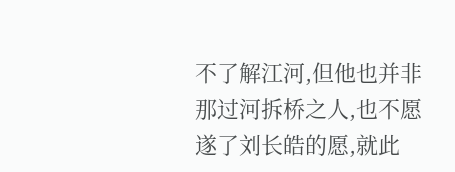不了解江河,但他也并非那过河拆桥之人,也不愿遂了刘长皓的愿,就此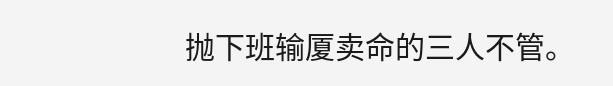抛下班输厦卖命的三人不管。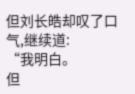但刘长皓却叹了口气,继续道:
“我明白。
但